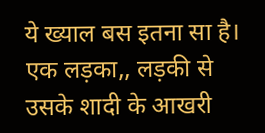ये ख्याल बस इतना सा है। एक लड़का,, लड़की से उसके शादी के आखरी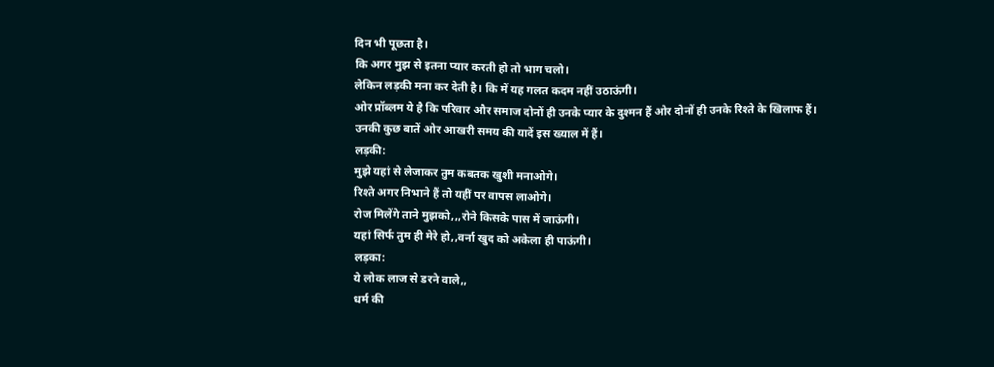दिन भी पूछता है।
कि अगर मुझ से इतना प्यार करती हो तो भाग चलो।
लेकिन लड़की मना कर देती है। कि में यह गलत कदम नहीं उठाऊंगी।
ओर प्रॉब्लम ये है कि परिवार और समाज दोनों ही उनके प्यार के दुश्मन हैं ओर दोनों ही उनके रिश्ते के खिलाफ हैं।
उनकी कुछ बातें ओर आखरी समय की यादें इस ख्याल में हैं।
लड़की:
मुझे यहां से लेजाकर तुम कबतक खुशी मनाओगे।
रिश्ते अगर निभाने हैं तो यहीं पर वापस लाओगे।
रोज मिलेंगे ताने मुझको,,,रोने किसके पास में जाऊंगी।
यहां सिर्फ तुम ही मेरे हो,,वर्ना खुद को अकेला ही पाऊंगी।
लड़का:
ये लोक लाज से डरने वाले,,
धर्म की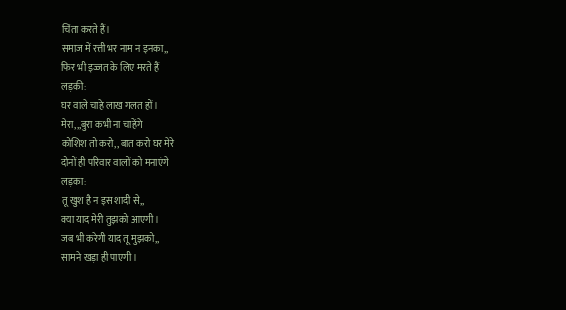चिंता करते हैं।
समाज में रत्ती भर नाम न इनका,,
फिर भी इज्जत के लिए मरते हैं
लड़की:
घर वाले चाहे लाख गलत हों।
मेरा,,,बुरा कभी ना चाहेंगे
कोशिश तो करो,, बात करो घर मेरे
दोनों ही परिवार वालों को मनाएंगे
लड़का:
तू खुश है न इस शादी से,,
क्या याद मेरी तुझको आएगी।
जब भी करेगी याद तू मुझको,,
सामने खड़ा ही पाएगी।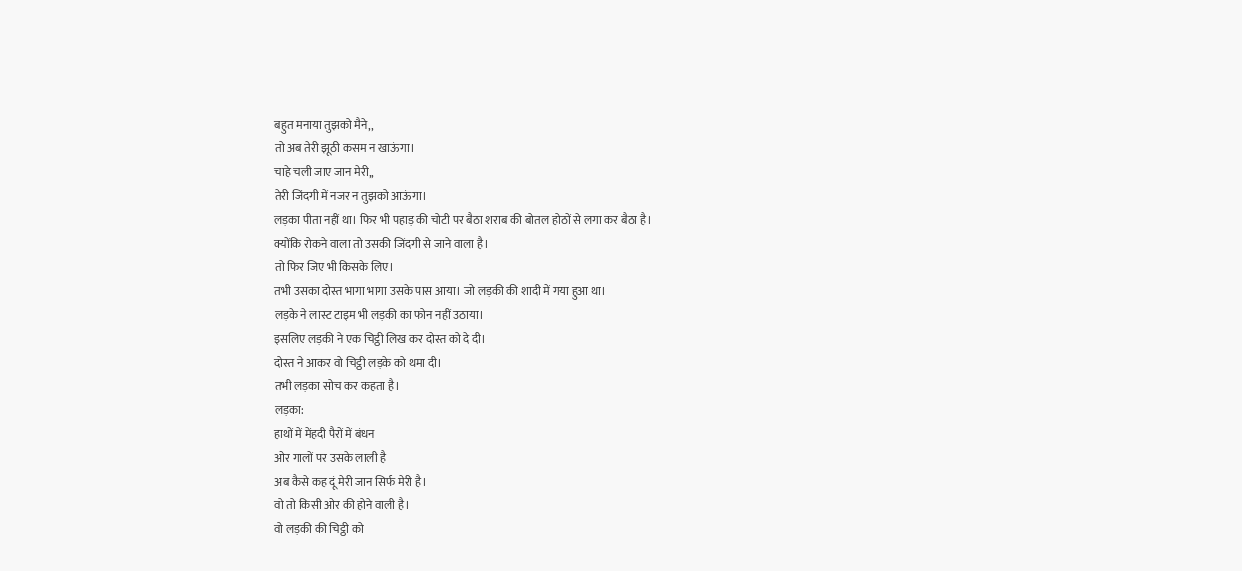बहुत मनाया तुझको मैने,,
तो अब तेरी झूठी कसम न खाऊंगा।
चाहे चली जाए जान मेरी,,
तेरी जिंदगी में नजर न तुझको आऊंगा।
लड़का पीता नहीं था। फिर भी पहाड़ की चोटी पर बैठा शराब की बोतल होठों से लगा कर बैठा है।
क्योंकि रोकने वाला तो उसकी जिंदगी से जाने वाला है।
तो फिर जिए भी किसके लिए।
तभी उसका दोस्त भागा भागा उसके पास आया। जो लड़की की शादी में गया हुआ था।
लड़के ने लास्ट टाइम भी लड़की का फोन नहीं उठाया।
इसलिए लड़की ने एक चिट्ठी लिख कर दोस्त को दे दी।
दोस्त ने आकर वो चिट्ठी लड़के को थमा दी।
तभी लड़का सोच कर कहता है।
लड़का:
हाथों में मेंहदी पैरों में बंधन
ओर गालों पर उसके लाली है
अब कैसे कह दूं मेरी जान सिर्फ मेरी है।
वो तो किसी ओर की होने वाली है।
वो लड़की की चिट्ठी को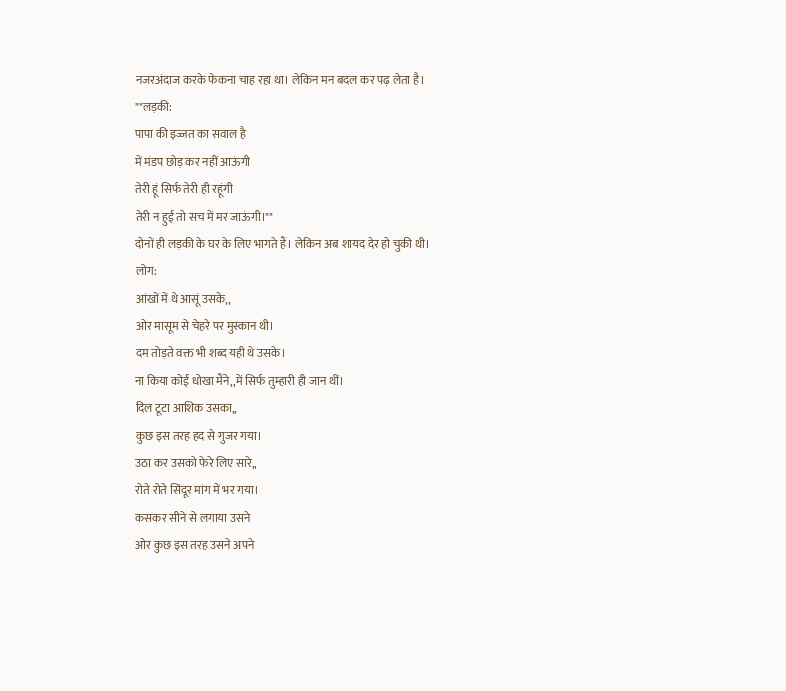नजरअंदाज करके फेकना चाह रहा था। लेकिन मन बदल कर पढ़ लेता है।
""लड़की:
पापा की इज्जत का सवाल है
में मंडप छोड़ कर नहीं आऊंगी
तेरी हूं सिर्फ तेरी ही रहूंगी
तेरी न हुई तो सच में मर जाऊंगी।""
दोनों ही लड़की के घर के लिए भागते हैं। लेकिन अब शायद देर हो चुकी थी।
लोग:
आंखों में थे आसूं उसके,,
ओर मासूम से चेहरे पर मुस्कान थी।
दम तोड़ते वक्त भी शब्द यही थे उसके।
ना किया कोई धोखा मैंने,,में सिर्फ तुम्हारी ही जान थीं।
दिल टूटा आशिक उसका,,
कुछ इस तरह हद से गुजर गया।
उठा कर उसको फेरे लिए सारे,,
रोते रोते सिंदूर मांग में भर गया।
कसकर सीने से लगाया उसने
ओर कुछ इस तरह उसने अपने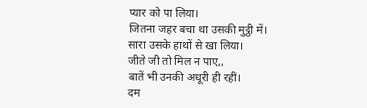प्यार को पा लिया।
जितना जहर बचा था उसकी मुट्ठी में।
सारा उसके हाथों से खा लिया।
जीते जी तो मिल न पाए,,
बातें भी उनकी अधूरी ही रहीं।
दम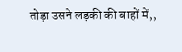तोड़ा उसने लड़की की बाहों में,,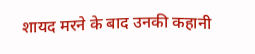शायद मरने के बाद उनकी कहानी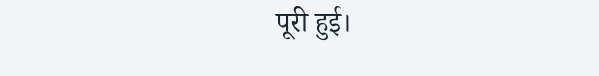पूरी हुई।